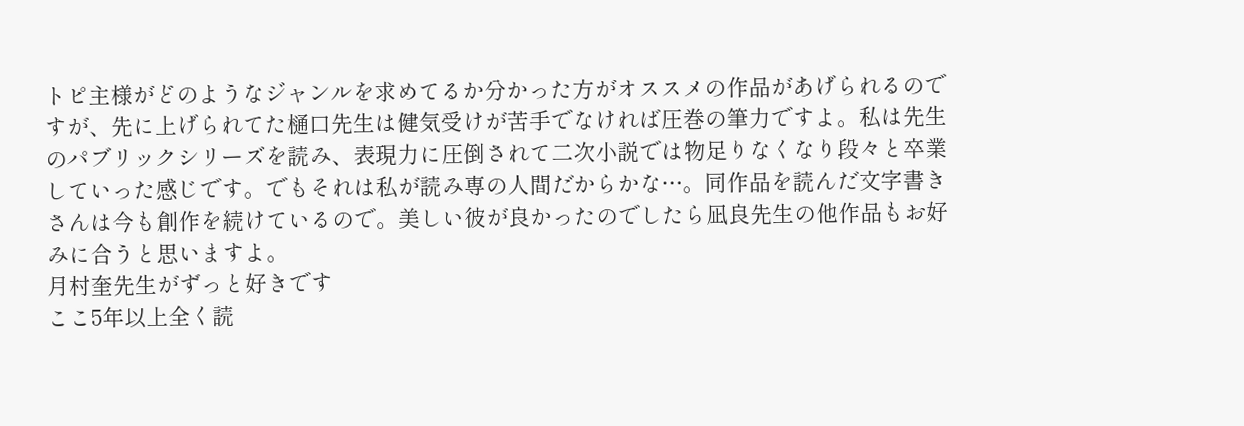トピ主様がどのようなジャンルを求めてるか分かった方がオススメの作品があげられるのですが、先に上げられてた樋口先生は健気受けが苦手でなければ圧巻の筆力ですよ。私は先生のパブリックシリーズを読み、表現力に圧倒されて二次小説では物足りなくなり段々と卒業していった感じです。でもそれは私が読み専の人間だからかな…。同作品を読んだ文字書きさんは今も創作を続けているので。美しい彼が良かったのでしたら凪良先生の他作品もお好みに合うと思いますよ。
月村奎先生がずっと好きです
ここ5年以上全く読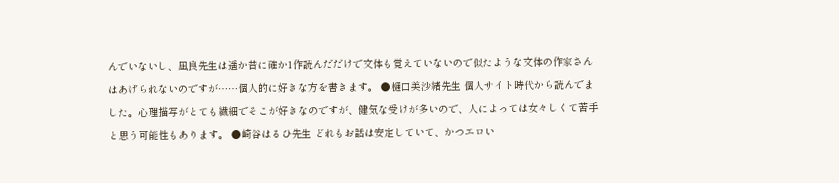んでいないし、凪良先生は遥か昔に確か1作読んだだけで文体も覚えていないので似たような文体の作家さんはあげられないのですが……個人的に好きな方を書きます。 ●樋口美沙緒先生 個人サイト時代から読んでました。心理描写がとても繊細でそこが好きなのですが、健気な受けが多いので、人によっては女々しくて苦手と思う可能性もあります。 ●崎谷はるひ先生 どれもお話は安定していて、かつエロい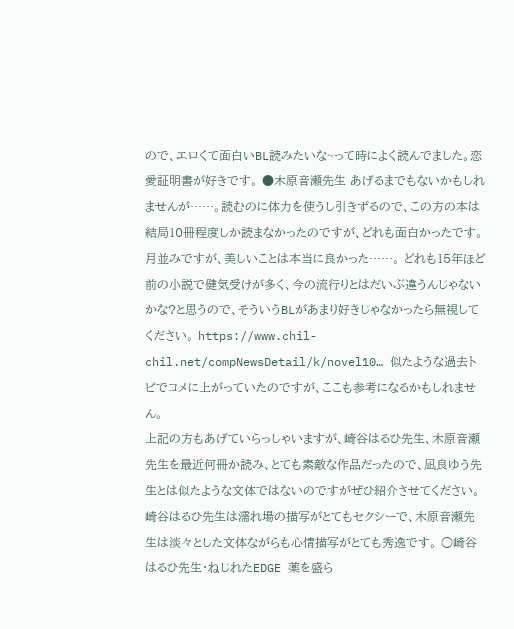ので、エロくて面白いBL読みたいな~って時によく読んでました。恋愛証明書が好きです。 ●木原音瀬先生 あげるまでもないかもしれませんが……。読むのに体力を使うし引きずるので、この方の本は結局10冊程度しか読まなかったのですが、どれも面白かったです。月並みですが、美しいことは本当に良かった……。 どれも15年ほど前の小説で健気受けが多く、今の流行りとはだいぶ違うんじゃないかな?と思うので、そういうBLがあまり好きじゃなかったら無視してください。 https://www.chil-chil.net/compNewsDetail/k/novel10… 似たような過去トピでコメに上がっていたのですが、ここも参考になるかもしれません。
上記の方もあげていらっしゃいますが、崎谷はるひ先生、木原音瀬先生を最近何冊か読み、とても素敵な作品だったので、凪良ゆう先生とは似たような文体ではないのですがぜひ紹介させてください。 崎谷はるひ先生は濡れ場の描写がとてもセクシーで、木原音瀬先生は淡々とした文体ながらも心情描写がとても秀逸です。 ○崎谷はるひ先生・ねじれたEDGE 薬を盛ら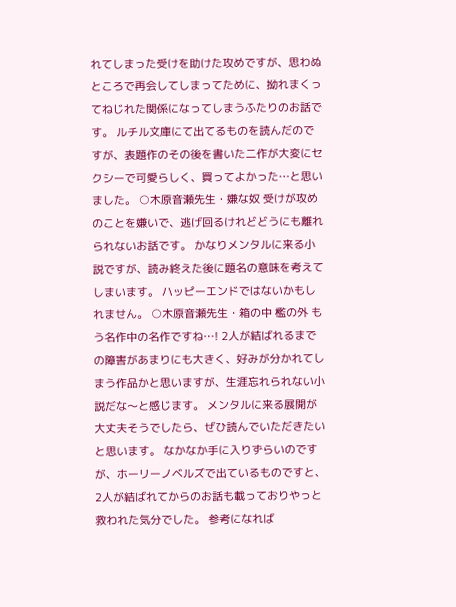れてしまった受けを助けた攻めですが、思わぬところで再会してしまってために、拗れまくってねじれた関係になってしまうふたりのお話です。 ルチル文庫にて出てるものを読んだのですが、表題作のその後を書いた二作が大変にセクシーで可愛らしく、買ってよかった…と思いました。 ○木原音瀬先生・嫌な奴 受けが攻めのことを嫌いで、逃げ回るけれどどうにも離れられないお話です。 かなりメンタルに来る小説ですが、読み終えた後に題名の意味を考えてしまいます。 ハッピーエンドではないかもしれません。 ○木原音瀬先生・箱の中 檻の外 もう名作中の名作ですね…! 2人が結ばれるまでの障害があまりにも大きく、好みが分かれてしまう作品かと思いますが、生涯忘れられない小説だな〜と感じます。 メンタルに来る展開が大丈夫そうでしたら、ぜひ読んでいただきたいと思います。 なかなか手に入りずらいのですが、ホーリーノベルズで出ているものですと、2人が結ばれてからのお話も載っておりやっと救われた気分でした。 参考になれば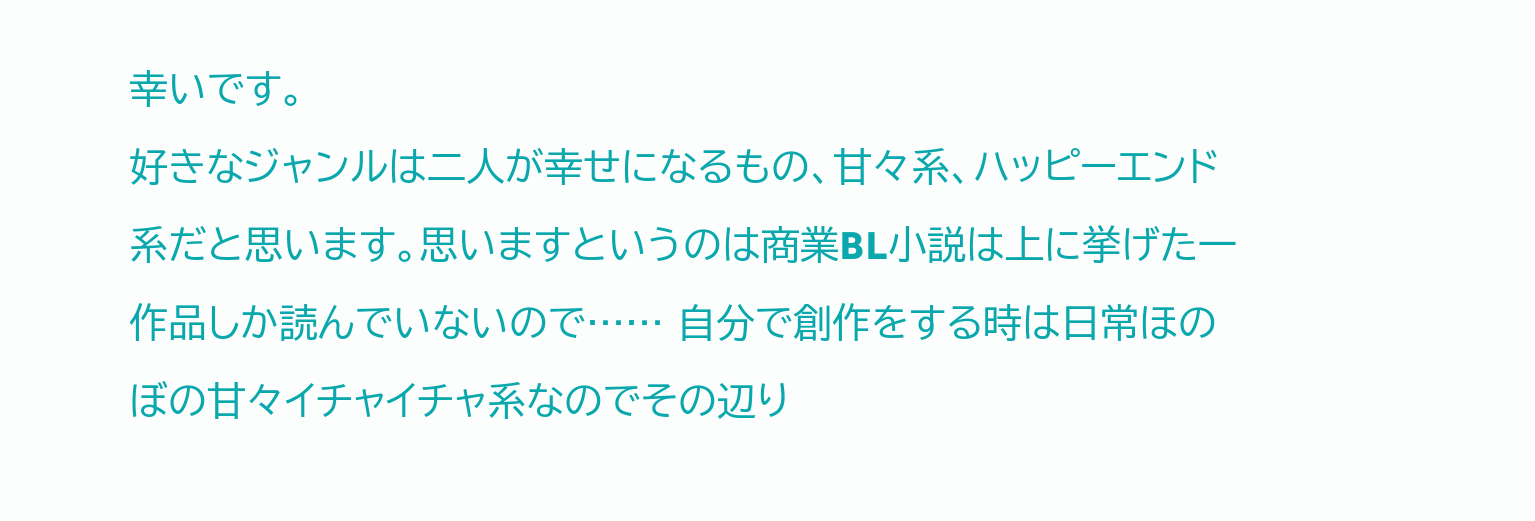幸いです。
好きなジャンルは二人が幸せになるもの、甘々系、ハッピーエンド系だと思います。思いますというのは商業BL小説は上に挙げた一作品しか読んでいないので…… 自分で創作をする時は日常ほのぼの甘々イチャイチャ系なのでその辺り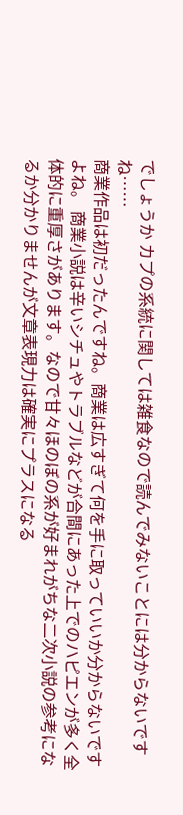でしょうか カプの系統に関しては雑食なので読んでみないことには分からないですね……
商業作品は初だったんですね。商業は広すぎて何を手に取っていいか分からないですよね。 商業小説は辛いシチュやトラブルなどが合間にあった上でのハピエンが多く全体的に重厚さがあります。なので甘々ほのぼの系が好まれがちな二次小説の参考になるか分かりませんが文章表現力は確実にプラスになる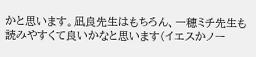かと思います。凪良先生はもちろん、一穂ミチ先生も読みやすくて良いかなと思います(イエスかノー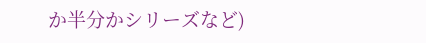か半分かシリーズなど)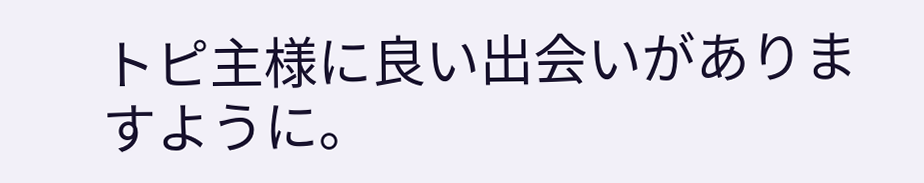トピ主様に良い出会いがありますように。